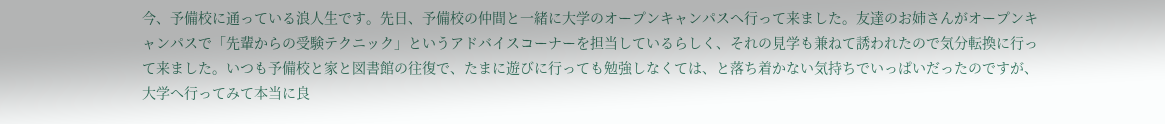今、予備校に通っている浪人生です。先日、予備校の仲間と一緒に大学のオープンキャンパスへ行って来ました。友達のお姉さんがオープンキャンパスで「先輩からの受験テクニック」というアドバイスコーナーを担当しているらしく、それの見学も兼ねて誘われたので気分転換に行って来ました。いつも予備校と家と図書館の往復で、たまに遊びに行っても勉強しなくては、と落ち着かない気持ちでいっぱいだったのですが、大学へ行ってみて本当に良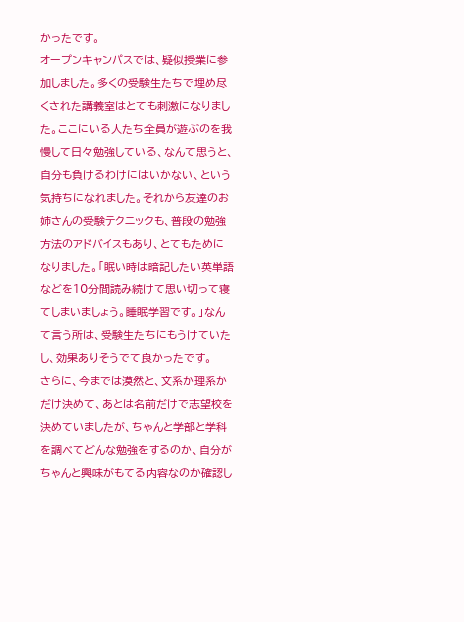かったです。
オープンキャンパスでは、疑似授業に参加しました。多くの受験生たちで埋め尽くされた講義室はとても刺激になりました。ここにいる人たち全員が遊ぶのを我慢して日々勉強している、なんて思うと、自分も負けるわけにはいかない、という気持ちになれました。それから友達のお姉さんの受験テクニックも、普段の勉強方法のアドバイスもあり、とてもためになりました。「眠い時は暗記したい英単語などを10分間読み続けて思い切って寝てしまいましょう。睡眠学習です。」なんて言う所は、受験生たちにもうけていたし、効果ありそうでて良かったです。
さらに、今までは漠然と、文系か理系かだけ決めて、あとは名前だけで志望校を決めていましたが、ちゃんと学部と学科を調べてどんな勉強をするのか、自分がちゃんと興味がもてる内容なのか確認し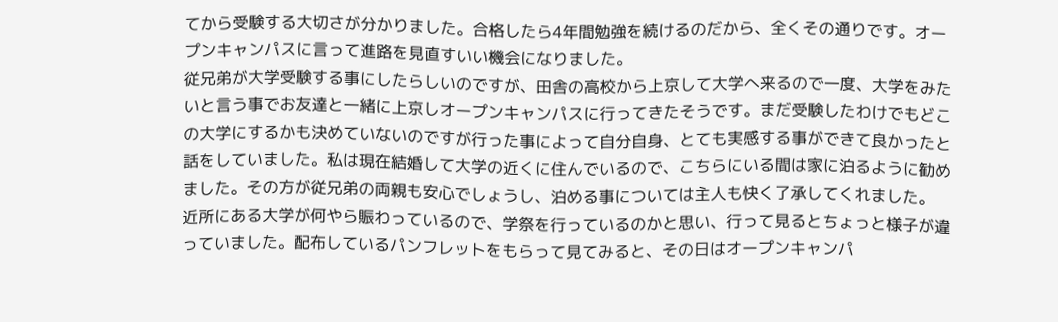てから受験する大切さが分かりました。合格したら4年間勉強を続けるのだから、全くその通りです。オープンキャンパスに言って進路を見直すいい機会になりました。
従兄弟が大学受験する事にしたらしいのですが、田舎の高校から上京して大学へ来るので一度、大学をみたいと言う事でお友達と一緒に上京しオープンキャンパスに行ってきたそうです。まだ受験したわけでもどこの大学にするかも決めていないのですが行った事によって自分自身、とても実感する事ができて良かったと話をしていました。私は現在結婚して大学の近くに住んでいるので、こちらにいる間は家に泊るように勧めました。その方が従兄弟の両親も安心でしょうし、泊める事については主人も快く了承してくれました。
近所にある大学が何やら賑わっているので、学祭を行っているのかと思い、行って見るとちょっと様子が違っていました。配布しているパンフレットをもらって見てみると、その日はオープンキャンパ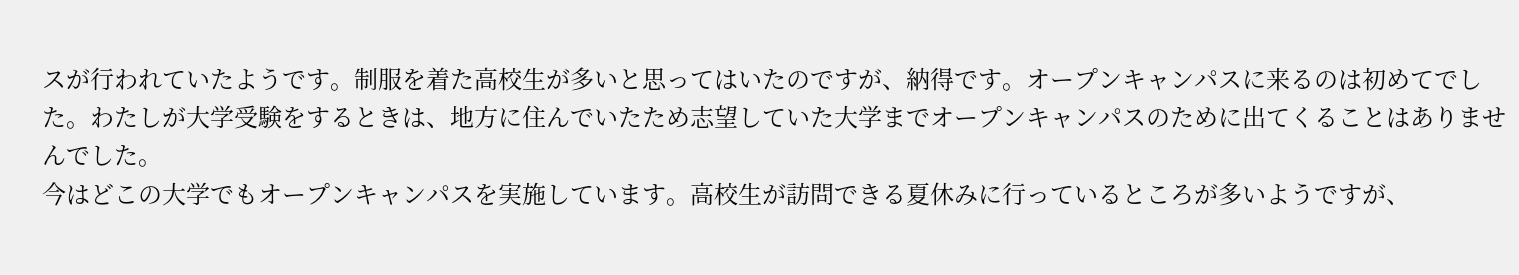スが行われていたようです。制服を着た高校生が多いと思ってはいたのですが、納得です。オープンキャンパスに来るのは初めてでした。わたしが大学受験をするときは、地方に住んでいたため志望していた大学までオープンキャンパスのために出てくることはありませんでした。
今はどこの大学でもオープンキャンパスを実施しています。高校生が訪問できる夏休みに行っているところが多いようですが、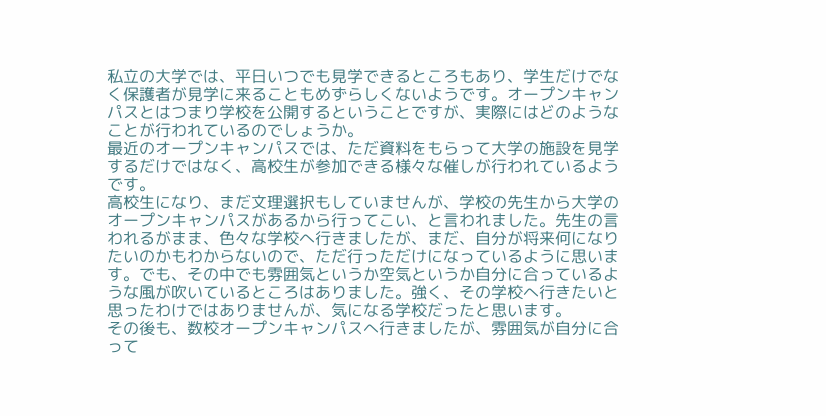私立の大学では、平日いつでも見学できるところもあり、学生だけでなく保護者が見学に来ることもめずらしくないようです。オープンキャンパスとはつまり学校を公開するということですが、実際にはどのようなことが行われているのでしょうか。
最近のオープンキャンパスでは、ただ資料をもらって大学の施設を見学するだけではなく、高校生が参加できる様々な催しが行われているようです。
高校生になり、まだ文理選択もしていませんが、学校の先生から大学のオープンキャンパスがあるから行ってこい、と言われました。先生の言われるがまま、色々な学校へ行きましたが、まだ、自分が将来何になりたいのかもわからないので、ただ行っただけになっているように思います。でも、その中でも雰囲気というか空気というか自分に合っているような風が吹いているところはありました。強く、その学校へ行きたいと思ったわけではありませんが、気になる学校だったと思います。
その後も、数校オープンキャンパスへ行きましたが、雰囲気が自分に合って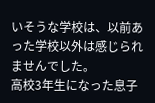いそうな学校は、以前あった学校以外は感じられませんでした。
高校3年生になった息子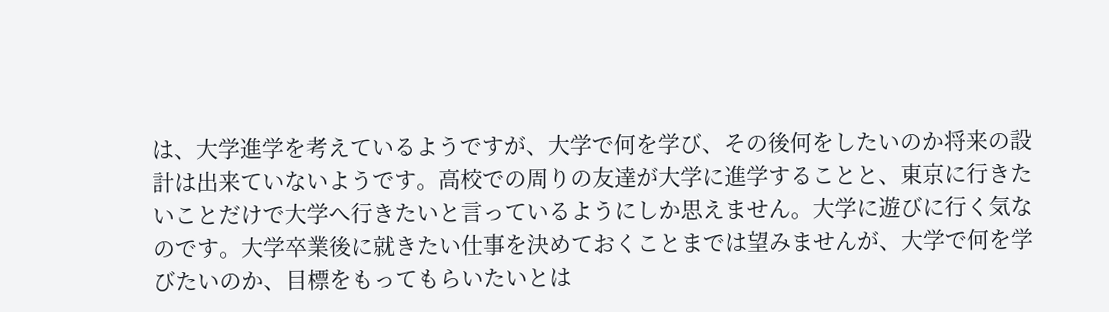は、大学進学を考えているようですが、大学で何を学び、その後何をしたいのか将来の設計は出来ていないようです。高校での周りの友達が大学に進学することと、東京に行きたいことだけで大学へ行きたいと言っているようにしか思えません。大学に遊びに行く気なのです。大学卒業後に就きたい仕事を決めておくことまでは望みませんが、大学で何を学びたいのか、目標をもってもらいたいとは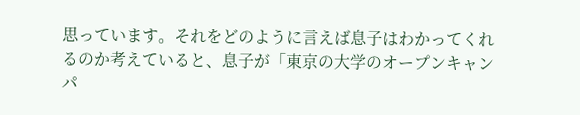思っています。それをどのように言えば息子はわかってくれるのか考えていると、息子が「東京の大学のオープンキャンパ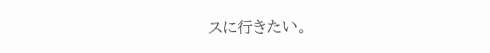スに行きたい。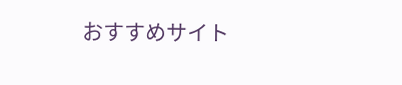おすすめサイト